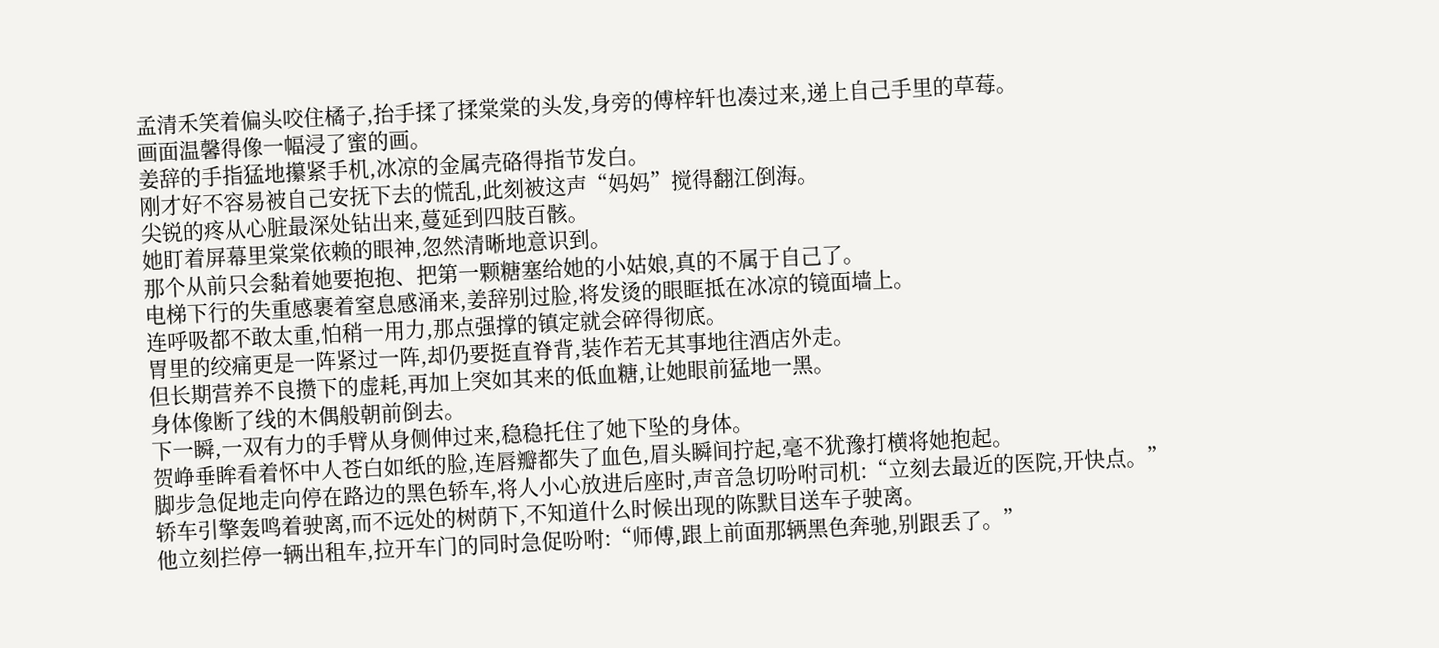孟清禾笑着偏头咬住橘子,抬手揉了揉棠棠的头发,身旁的傅梓轩也凑过来,递上自己手里的草莓。
画面温馨得像一幅浸了蜜的画。
姜辞的手指猛地攥紧手机,冰凉的金属壳硌得指节发白。
刚才好不容易被自己安抚下去的慌乱,此刻被这声“妈妈”搅得翻江倒海。
尖锐的疼从心脏最深处钻出来,蔓延到四肢百骸。
她盯着屏幕里棠棠依赖的眼神,忽然清晰地意识到。
那个从前只会黏着她要抱抱、把第一颗糖塞给她的小姑娘,真的不属于自己了。
电梯下行的失重感裹着窒息感涌来,姜辞别过脸,将发烫的眼眶抵在冰凉的镜面墙上。
连呼吸都不敢太重,怕稍一用力,那点强撑的镇定就会碎得彻底。
胃里的绞痛更是一阵紧过一阵,却仍要挺直脊背,装作若无其事地往酒店外走。
但长期营养不良攒下的虚耗,再加上突如其来的低血糖,让她眼前猛地一黑。
身体像断了线的木偶般朝前倒去。
下一瞬,一双有力的手臂从身侧伸过来,稳稳托住了她下坠的身体。
贺峥垂眸看着怀中人苍白如纸的脸,连唇瓣都失了血色,眉头瞬间拧起,毫不犹豫打横将她抱起。
脚步急促地走向停在路边的黑色轿车,将人小心放进后座时,声音急切吩咐司机:“立刻去最近的医院,开快点。”
轿车引擎轰鸣着驶离,而不远处的树荫下,不知道什么时候出现的陈默目送车子驶离。
他立刻拦停一辆出租车,拉开车门的同时急促吩咐:“师傅,跟上前面那辆黑色奔驰,别跟丢了。”